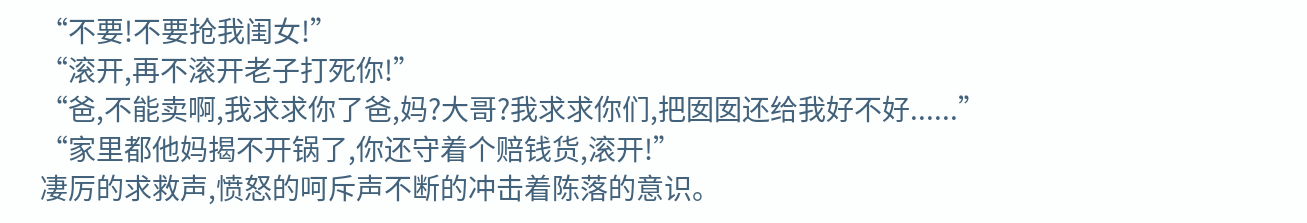“不要!不要抢我闺女!”
“滚开,再不滚开老子打死你!”
“爸,不能卖啊,我求求你了爸,妈?大哥?我求求你们,把囡囡还给我好不好......”
“家里都他妈揭不开锅了,你还守着个赔钱货,滚开!”
凄厉的求救声,愤怒的呵斥声不断的冲击着陈落的意识。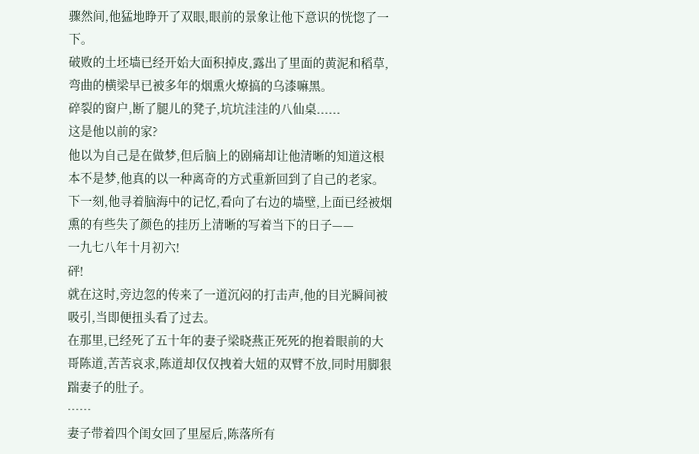骤然间,他猛地睁开了双眼,眼前的景象让他下意识的恍惚了一下。
破败的土坯墙已经开始大面积掉皮,露出了里面的黄泥和稻草,弯曲的横梁早已被多年的烟熏火燎搞的乌漆嘛黑。
碎裂的窗户,断了腿儿的凳子,坑坑洼洼的八仙桌......
这是他以前的家?
他以为自己是在做梦,但后脑上的剧痛却让他清晰的知道这根本不是梦,他真的以一种离奇的方式重新回到了自己的老家。
下一刻,他寻着脑海中的记忆,看向了右边的墙壁,上面已经被烟熏的有些失了颜色的挂历上清晰的写着当下的日子——
一九七八年十月初六!
砰!
就在这时,旁边忽的传来了一道沉闷的打击声,他的目光瞬间被吸引,当即便扭头看了过去。
在那里,已经死了五十年的妻子梁晓燕正死死的抱着眼前的大哥陈道,苦苦哀求,陈道却仅仅拽着大妞的双臂不放,同时用脚狠踹妻子的肚子。
……
妻子带着四个闺女回了里屋后,陈落所有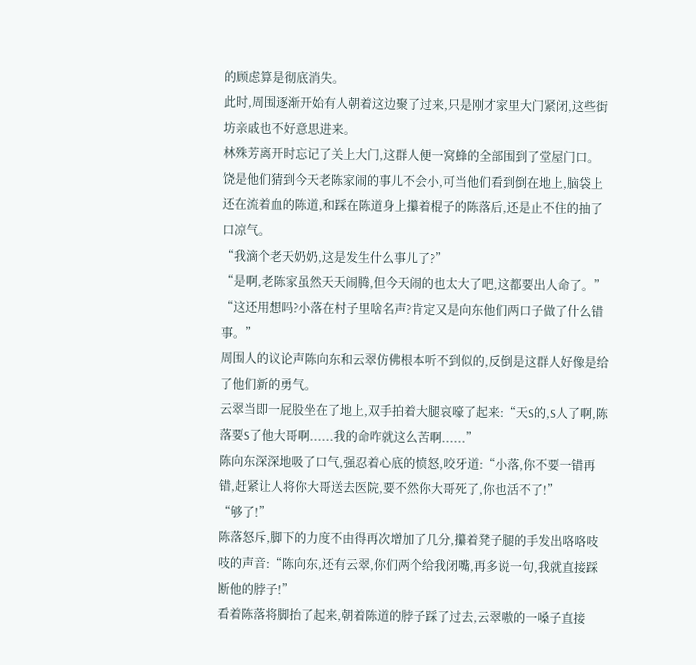的顾虑算是彻底消失。
此时,周围逐渐开始有人朝着这边聚了过来,只是刚才家里大门紧闭,这些街坊亲戚也不好意思进来。
林殊芳离开时忘记了关上大门,这群人便一窝蜂的全部围到了堂屋门口。
饶是他们猜到今天老陈家闹的事儿不会小,可当他们看到倒在地上,脑袋上还在流着血的陈道,和踩在陈道身上攥着棍子的陈落后,还是止不住的抽了口凉气。
“我滴个老天奶奶,这是发生什么事儿了?”
“是啊,老陈家虽然天天闹腾,但今天闹的也太大了吧,这都要出人命了。”
“这还用想吗?小落在村子里啥名声?肯定又是向东他们两口子做了什么错事。”
周围人的议论声陈向东和云翠仿佛根本听不到似的,反倒是这群人好像是给了他们新的勇气。
云翠当即一屁股坐在了地上,双手拍着大腿哀嚎了起来:“天S的,S人了啊,陈落要S了他大哥啊......我的命咋就这么苦啊......”
陈向东深深地吸了口气,强忍着心底的愤怒,咬牙道:“小落,你不要一错再错,赶紧让人将你大哥送去医院,要不然你大哥死了,你也活不了!”
“够了!”
陈落怒斥,脚下的力度不由得再次增加了几分,攥着凳子腿的手发出咯咯吱吱的声音:“陈向东,还有云翠,你们两个给我闭嘴,再多说一句,我就直接踩断他的脖子!”
看着陈落将脚抬了起来,朝着陈道的脖子踩了过去,云翠嗷的一嗓子直接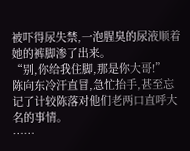被吓得尿失禁,一泡腥臭的尿液顺着她的裤脚渗了出来。
“别,你给我住脚,那是你大哥!”
陈向东冷汗直冒,急忙抬手,甚至忘记了计较陈落对他们老两口直呼大名的事情。
……